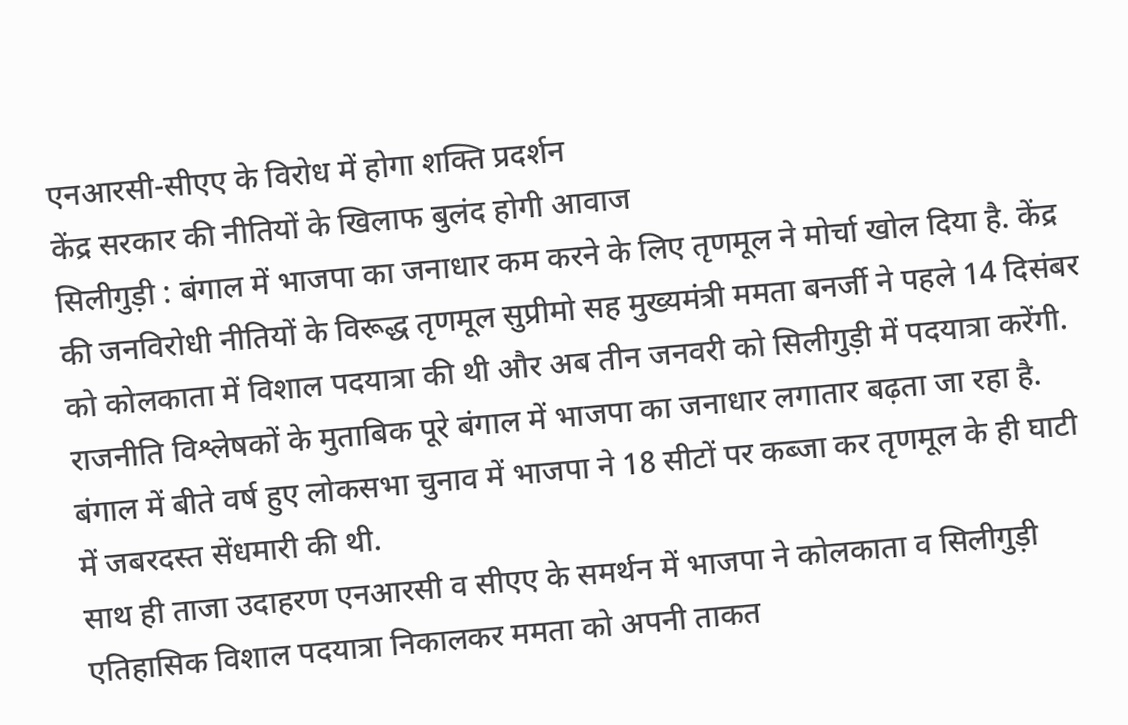एनआरसी-सीएए के विरोध में होगा शक्ति प्रदर्शन
केंद्र सरकार की नीतियों के खिलाफ बुलंद होगी आवाज
सिलीगुड़ी : बंगाल में भाजपा का जनाधार कम करने के लिए तृणमूल ने मोर्चा खोल दिया है. केंद्र की जनविरोधी नीतियों के विरूद्ध तृणमूल सुप्रीमो सह मुख्यमंत्री ममता बनर्जी ने पहले 14 दिसंबर को कोलकाता में विशाल पदयात्रा की थी और अब तीन जनवरी को सिलीगुड़ी में पदयात्रा करेंगी.
राजनीति विश्लेषकों के मुताबिक पूरे बंगाल में भाजपा का जनाधार लगातार बढ़ता जा रहा है. बंगाल में बीते वर्ष हुए लोकसभा चुनाव में भाजपा ने 18 सीटों पर कब्जा कर तृणमूल के ही घाटी में जबरदस्त सेंधमारी की थी.
साथ ही ताजा उदाहरण एनआरसी व सीएए के समर्थन में भाजपा ने कोलकाता व सिलीगुड़ी एतिहासिक विशाल पदयात्रा निकालकर ममता को अपनी ताकत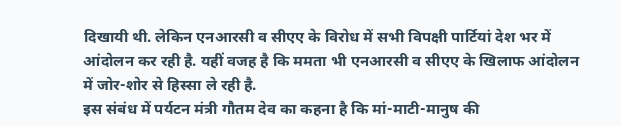दिखायी थी. लेकिन एनआरसी व सीएए के विरोध में सभी विपक्षी पार्टियां देश भर में आंदोलन कर रही है. यहीं वजह है कि ममता भी एनआरसी व सीएए के खिलाफ आंदोलन में जोर-शोर से हिस्सा ले रही है.
इस संबंध में पर्यटन मंत्री गौतम देव का कहना है कि मां-माटी-मानुष की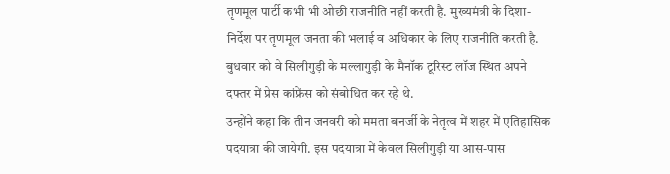तृणमूल पार्टी कभी भी ओछी राजनीति नहीं करती है. मुख्यमंत्री के दिशा-निर्देश पर तृणमूल जनता की भलाई व अधिकार के लिए राजनीति करती है. बुधवार को वे सिलीगुड़ी के मल्लागुड़ी के मैनॉक टूरिस्ट लॉज स्थित अपने दफ्तर में प्रेस कांफ्रेंस को संबोधित कर रहे थे.
उन्होंने कहा कि तीन जनवरी को ममता बनर्जी के नेतृत्व में शहर में एतिहासिक पदयात्रा की जायेगी. इस पदयात्रा में केवल सिलीगुड़ी या आस-पास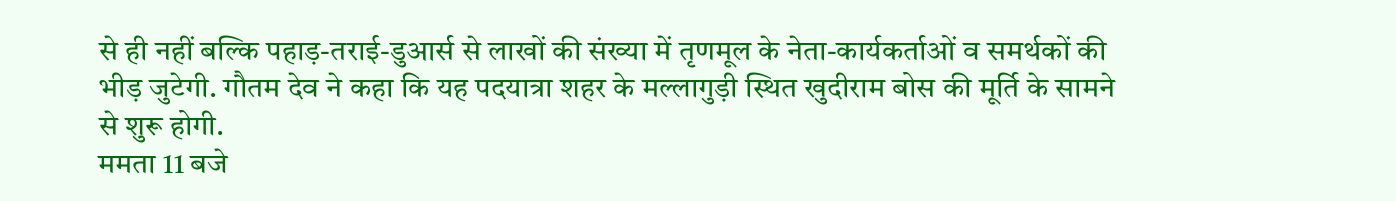से ही नहीं बल्कि पहाड़-तराई-डुआर्स से लाखों की संख्या में तृणमूल के नेता-कार्यकर्ताओं व समर्थकों की भीड़ जुटेगी. गौतम देव ने कहा कि यह पदयात्रा शहर के मल्लागुड़ी स्थित खुदीराम बोस की मूर्ति के सामने से शुरू होगी.
ममता 11 बजे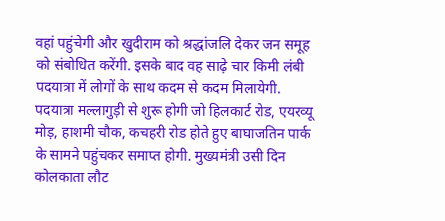वहां पहुंचेगी और खुदीराम को श्रद्धांजलि देकर जन समूह को संबोधित करेंगी. इसके बाद वह साढ़े चार किमी लंबी पदयात्रा में लोगों के साथ कदम से कदम मिलायेगी. पदयात्रा मल्लागुड़ी से शुरू होगी जो हिलकार्ट रोड, एयरव्यू मोड़, हाशमी चौक, कचहरी रोड होते हुए बाघाजतिन पार्क के सामने पहुंचकर समाप्त होगी. मुख्यमंत्री उसी दिन कोलकाता लौट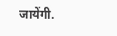जायेंगी.